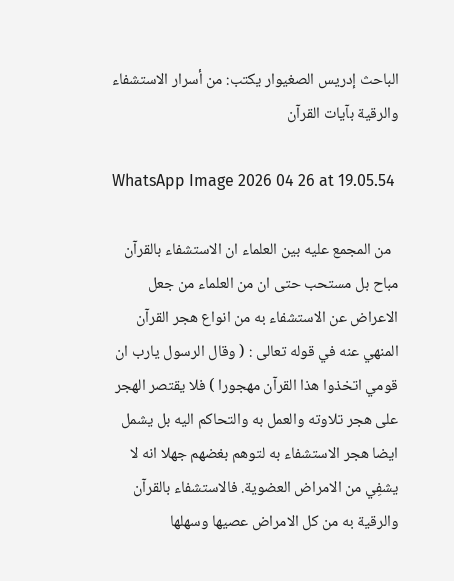الباحث إدريس الصغيوار يكتب: من أسرار الاستشفاء والرقية بآيات القرآن

WhatsApp Image 2026 04 26 at 19.05.54

  من المجمع عليه بين العلماء ان الاستشفاء بالقرآن مباح بل مستحب حتى ان من العلماء من جعل الاعراض عن الاستشفاء به من انواع هجر القرآن المنهي عنه في قوله تعالى : ( وقال الرسول يارب ان قومي اتخذوا هذا القرآن مهجورا ) فلا يقتصر الهجر على هجر تلاوته والعمل به والتحاكم اليه بل يشمل ايضا هجر الاستشفاء به لتوهم بغضهم جهلا انه لا يشفِي من الامراض العضوية. فالاستشفاء بالقرآن والرقية به من كل الامراض عصيها وسهلها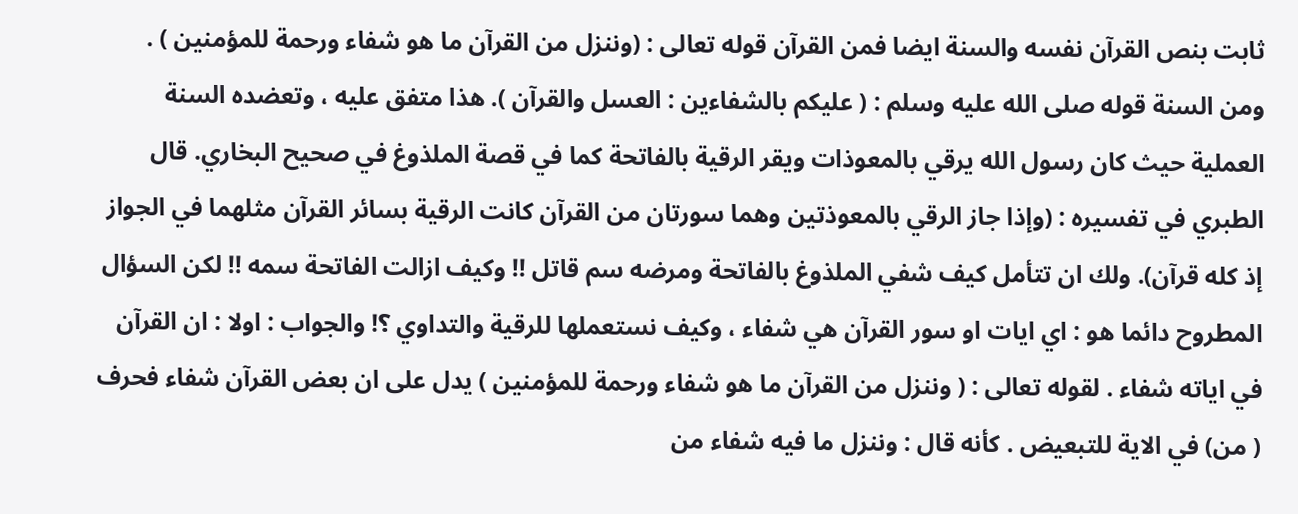ثابت بنص القرآن نفسه والسنة ايضا فمن القرآن قوله تعالى : (وننزل من القرآن ما هو شفاء ورحمة للمؤمنين ) . ومن السنة قوله صلى الله عليه وسلم : ( عليكم بالشفاءين : العسل والقرآن ). هذا متفق عليه ، وتعضده السنة العملية حيث كان رسول الله يرقي بالمعوذات ويقر الرقية بالفاتحة كما في قصة الملذوغ في صحيح البخاري. قال الطبري في تفسيره : (وإذا جاز الرقي بالمعوذتين وهما سورتان من القرآن كانت الرقية بسائر القرآن مثلهما في الجواز إذ كله قرآن). ولك ان تتأمل كيف شفي الملذوغ بالفاتحة ومرضه سم قاتل !! وكيف ازالت الفاتحة سمه !! لكن السؤال المطروح دائما هو : اي ايات او سور القرآن هي شفاء ، وكيف نستعملها للرقية والتداوي ؟! والجواب : اولا : ان القرآن في اياته شفاء . لقوله تعالى : ( وننزل من القرآن ما هو شفاء ورحمة للمؤمنين ) يدل على ان بعض القرآن شفاء فحرف ( من) في الاية للتبعيض . كأنه قال : وننزل ما فيه شفاء من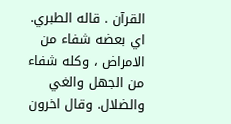القرآن . قاله الطبري. اي بعضه شفاء من الامراض ، وكله شفاء من الجهل والغي والضلال. وقال اخرون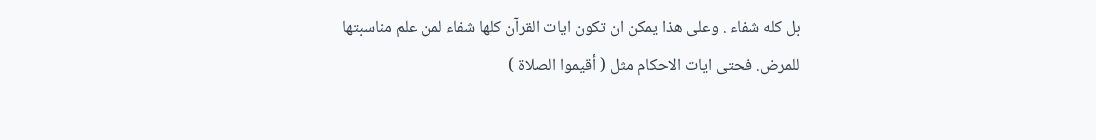بل كله شفاء . وعلى هذا يمكن ان تكون ايات القرآن كلها شفاء لمن علم مناسبتها للمرض. فحتى ايات الاحكام مثل ( أقيموا الصلاة )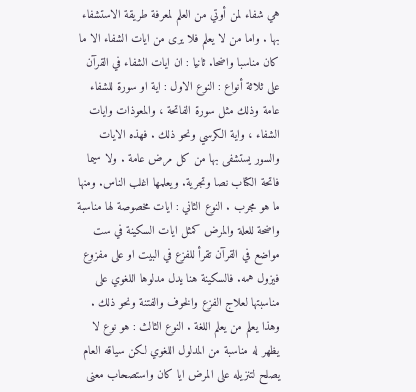هي شفاء لمن أوتي من العلم لمعرفة طريقة الاستشفاء بها . واما من لا يعلم فلا يرى من ايات الشفاء الا ما كان مناسبا واضحا. ثانيا : ان ايات الشفاء في القرآن على ثلاثة أنواع : النوع الاول : اية او سورة للشفاء عامة وذلك مثل سورة الفاتحة ، والمعوذات وايات الشفاء ، واية الكرسي ونحو ذلك . فهذه الايات والسور يستشفى بها من كل مرض عامة . ولا سيما فاتحة الكتاب نصا وتجرية. ويعلمها اغلب الناس. ومنها ما هو مجرب . النوع الثاني : ايات مخصوصة لها مناسبة واضحة للعلة والمرض كمثل ايات السكينة في ست مواضع في القرآن تقرأ للفزع في البيت او على مفزوع فيزول همه. فالسكينة هنا يدل مدلوها اللغوي على مناسبتها لعلاج الفزع والخوف والفتنة ونحو ذلك . وهذا يعلم من يعلم اللغة . النوع الثالث : هو نوع لا يظهر له مناسبة من المدلول اللغوي لكن سياقه العام يصلح لتنزيله على المرض ايا كان واستصحاب معنى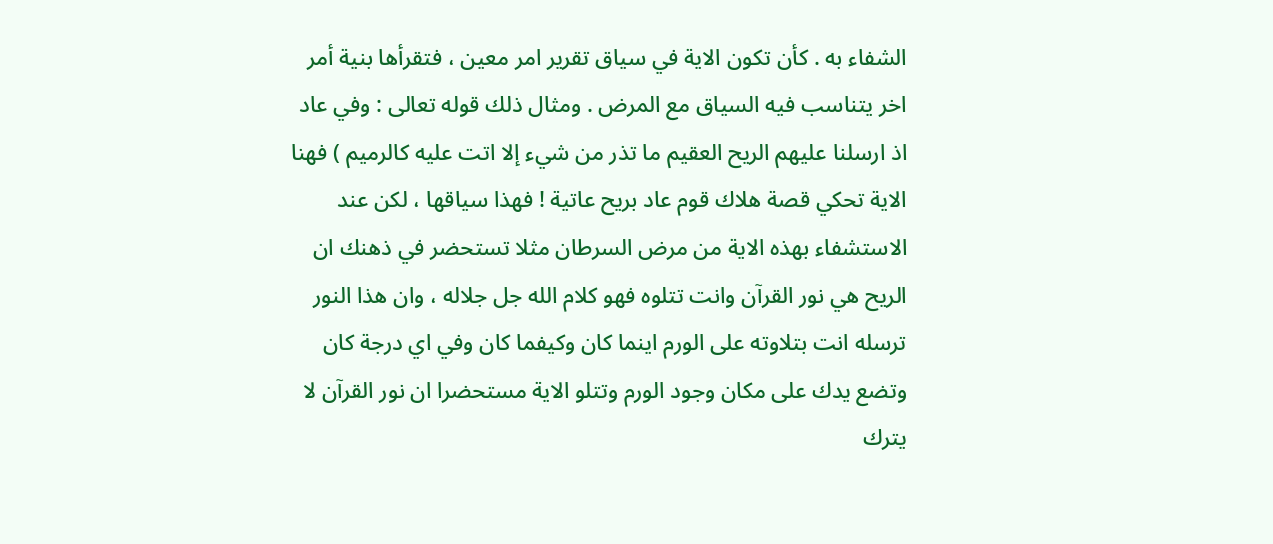الشفاء به . كأن تكون الاية في سياق تقرير امر معين ، فتقرأها بنية أمر اخر يتناسب فيه السياق مع المرض . ومثال ذلك قوله تعالى : وفي عاد اذ ارسلنا عليهم الريح العقيم ما تذر من شيء إلا اتت عليه كالرميم ) فهنا الاية تحكي قصة هلاك قوم عاد بريح عاتية ! فهذا سياقها ، لكن عند الاستشفاء بهذه الاية من مرض السرطان مثلا تستحضر في ذهنك ان الريح هي نور القرآن وانت تتلوه فهو كلام الله جل جلاله ، وان هذا النور ترسله انت بتلاوته على الورم اينما كان وكيفما كان وفي اي درجة كان وتضع يدك على مكان وجود الورم وتتلو الاية مستحضرا ان نور القرآن لا يترك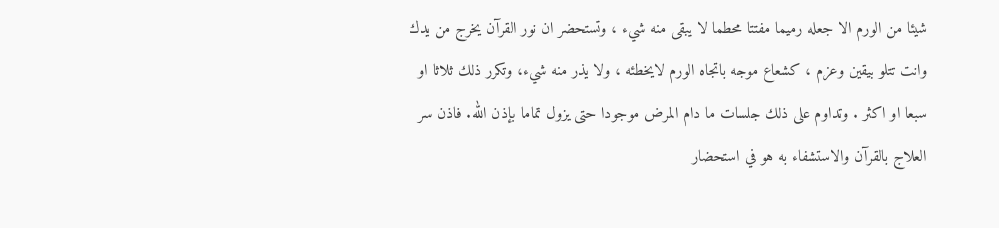شيئا من الورم الا جعله رميما مفتتا محطما لا يبقى منه شيء ، وتستحضر ان نور القرآن يخرج من يدك وانت تتلو بيقين وعزم ، كشعاع موجه باتجاه الورم لايخطئه ، ولا يذر منه شيء، وتكرر ذلك ثلاثا او سبعا او اكثر . وتداوم على ذلك جلسات ما دام المرض موجودا حتى يزول تماما بإذن الله. فاذن سر العلاج بالقرآن والاستشفاء به هو في استحضار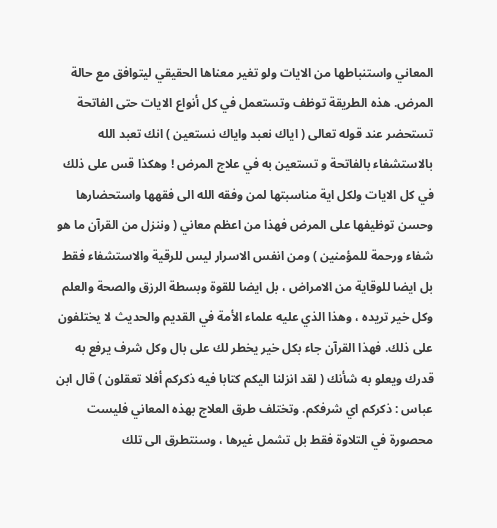المعاني واستنباطها من الايات ولو تغير معناها الحقيقي ليتوافق مع حالة المرض. هذه الطريقة توظف وتستعمل في كل أنواع الايات حتى الفاتحة تستحضر عند قوله تعالى ( اياك نعبد واياك نستعين ) انك تعبد الله بالاستشفاء بالفاتحة و تستعين به في علاج المرض ! وهكذا قس على ذلك في كل الايات ولكل اية مناسبتها لمن وفقه الله الى فقهها واستحضارها وحسن توظيفها على المرض فهذا من اعظم معاني ( وننزل من القرآن ما هو شفاء ورحمة للمؤمنين ) ومن انفس الاسرار ليس للرقية والاستشفاء فقط بل ايضا للوقاية من الامراض ، بل ايضا للقوة وبسطة الرزق والصحة والعلم وكل خير تريده ، وهذا الذي عليه علماء الأمة في القديم والحديث لا يختلفون على ذلك. فهذا القرآن جاء بكل خير يخطر لك على بال وكل شرف يرفع به قدرك ويعلو به شأنك ( لقد انزلنا اليكم كتابا فيه ذكركم أفلا تعقلون ) قال ابن عباس : ذكركم اي شرفكم. وتختلف طرق العلاج بهذه المعاني فليست محصورة في التلاوة فقط بل تشمل غيرها ، وسنتطرق الى تلك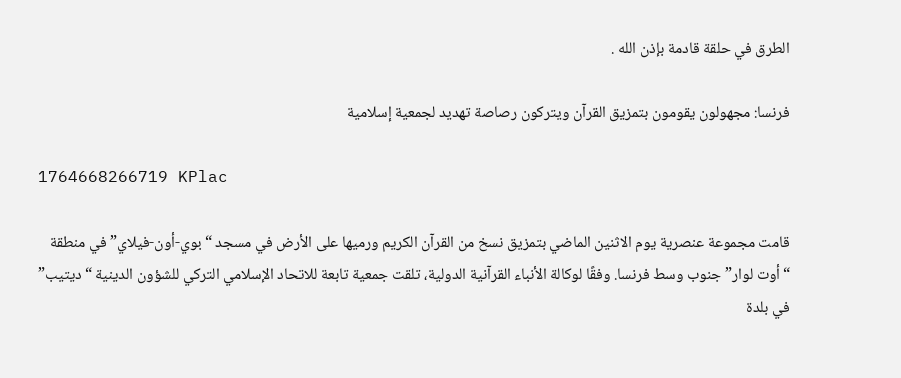الطرق في حلقة قادمة بإذن الله .

فرنسا: مجهولون يقومون بتمزيق القرآن ويتركون رصاصة تهديد لجمعية إسلامية

1764668266719 KPlac

قامت مجموعة عنصرية يوم الاثنين الماضي بتمزيق نسخ من القرآن الكريم ورميها على الأرض في مسجد “بوي-أون-فيلاي” في منطقة “أوت لوار” جنوب وسط فرنسا. وفقًا لوكالة الأنباء القرآنية الدولية، تلقت جمعية تابعة للاتحاد الإسلامي التركي للشؤون الدينية “ديتيب” في بلدة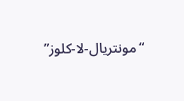“مونتريال-لا-كلوز”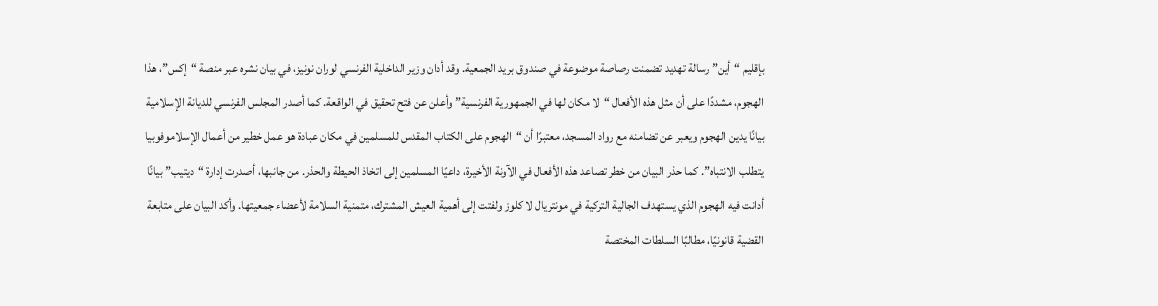بإقليم “أين” رسالة تهديد تضمنت رصاصة موضوعة في صندوق بريد الجمعية. وقد أدان وزير الداخلية الفرنسي لوران نونيز، في بيان نشره عبر منصة “إكس”، هذا الهجوم، مشددًا على أن مثل هذه الأفعال “لا مكان لها في الجمهورية الفرنسية” وأعلن عن فتح تحقيق في الواقعة. كما أصدر المجلس الفرنسي للديانة الإسلامية بيانًا يدين الهجوم ويعبر عن تضامنه مع رواد المسجد، معتبرًا أن “الهجوم على الكتاب المقدس للمسلمين في مكان عبادة هو عمل خطير من أعمال الإسلاموفوبيا يتطلب الانتباه”. كما حذر البيان من خطر تصاعد هذه الأفعال في الآونة الأخيرة، داعيًا المسلمين إلى اتخاذ الحيطة والحذر. من جانبها، أصدرت إدارة “ديتيب” بيانًا أدانت فيه الهجوم الذي يستهدف الجالية التركية في مونتريال لا كلوز ولفتت إلى أهمية العيش المشترك، متمنية السلامة لأعضاء جمعيتها. وأكد البيان على متابعة القضية قانونيًا، مطالبًا السلطات المختصة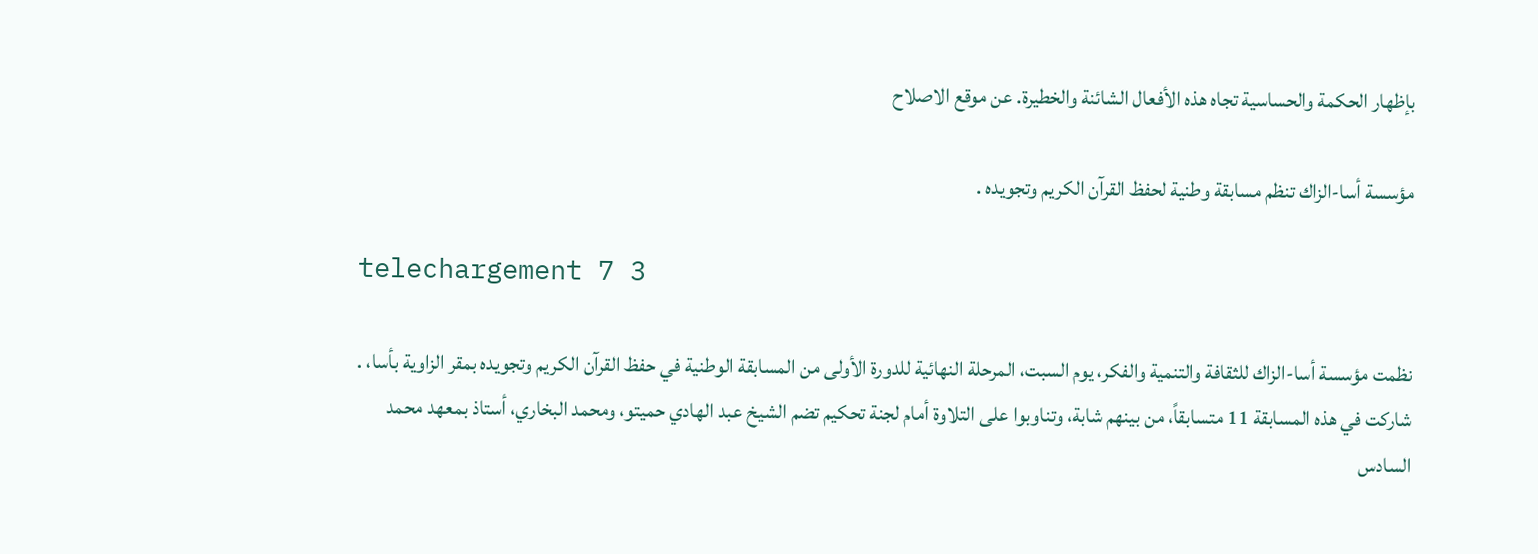بإظهار الحكمة والحساسية تجاه هذه الأفعال الشائنة والخطيرة. عن موقع الاصلاح

مؤسسة أسا-الزاك تنظم مسابقة وطنية لحفظ القرآن الكريم وتجويده .

telechargement 7 3

نظمت مؤسسة أسا-الزاك للثقافة والتنمية والفكر، يوم السبت، المرحلة النهائية للدورة الأولى من المسابقة الوطنية في حفظ القرآن الكريم وتجويده بمقر الزاوية بأسا، . شاركت في هذه المسابقة 11 متسابقاً، من بينهم شابة، وتناوبوا على التلاوة أمام لجنة تحكيم تضم الشيخ عبد الهادي حميتو، ومحمد البخاري، أستاذ بمعهد محمد السادس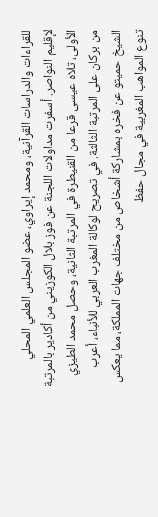للقراءات والدراسات القرآنية، ومحمد إيراوي، عضو المجلس العلمي المحلي لإقليم النواصر. أسفرت مداولات اللجنة عن فوز بلال الكوزيني من أكادير بالمرتبة الأولى، تلاه عيسى قرعا من القنيطرة في المرتبة الثانية، وحصل محمد الطيزي من بركان على المرتبة الثالثة. في تصريح لوكالة المغرب العربي للأنباء، أعرب الشيخ حميتو عن فخره بمشاركة أشخاص من مختلف جهات المملكة، مما يعكس تنوع المواهب المغربية في مجال حفظ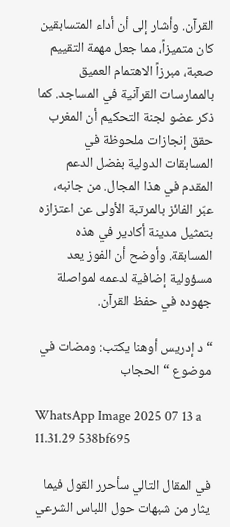القرآن. وأشار إلى أن أداء المتسابقين كان متميزاً، مما جعل مهمة التقييم صعبة، مبرزاً الاهتمام العميق بالممارسات القرآنية في المساجد. كما ذكر عضو لجنة التحكيم أن المغرب حقق إنجازات ملحوظة في المسابقات الدولية بفضل الدعم المقدم في هذا المجال. من جانبه، عبّر الفائز بالمرتبة الأولى عن اعتزازه بتمثيل مدينة أكادير في هذه المسابقة. وأوضح أن الفوز يعد مسؤولية إضافية لدعمه لمواصلة جهوده في حفظ القرآن.

“د إدريس أوهنا يكتب: ومضات في موضوع “الحجاب

WhatsApp Image 2025 07 13 a 11.31.29 538bf695

في المقال التالي سأحرر القول فيما يثار من شبهات حول اللباس الشرعي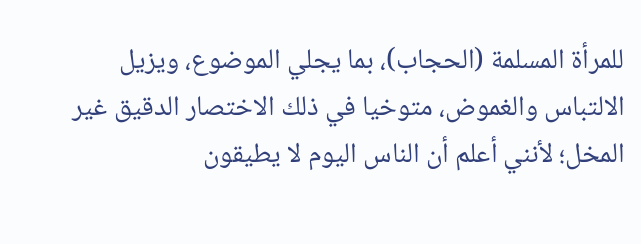للمرأة المسلمة (الحجاب)، بما يجلي الموضوع، ويزيل الالتباس والغموض، متوخيا في ذلك الاختصار الدقيق غير المخل؛ لأنني أعلم أن الناس اليوم لا يطيقون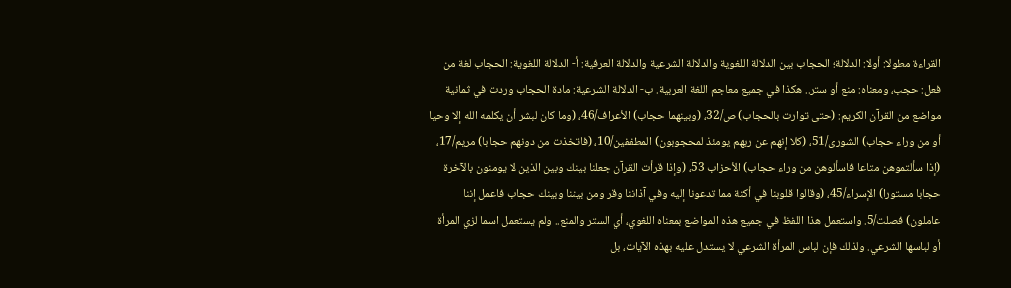القراءة مطولا: أولا: الدلالة؛ الحجاب بين الدلالة اللغوية والدلالة الشرعية والدلالة العرفية: أ‌- الدلالة اللغوية: الحجاب لغة من فعل: حجب، ومعناه: منع أو ستر.. هكذا في جميع معاجم اللغة العربية. ب‌- الدلالة الشرعية: مادة الحجاب وردت في ثمانية مواضع من القرآن الكريم: (حتى توارت بالحجاب) ص/32، (وبينهما حجاب) الأعراف/46، (وما كان لبشر أن يكلمه الله إلا وحيا أو من وراء حجاب) الشورى/51، (كلا إنهم عن ربهم يومئذ لمحجوبون) المطففين/10، (فاتخذت من دونهم حجابا) مريم/17، (إذا سألتموهن متاعا فاسألوهن من وراء حجاب) الأحزاب 53، (وإذا قرأت القرآن جعلنا بينك وبين الذين لا يومنون بالآخرة حجابا مستورا) الإسراء/45، (وقالوا قلوبنا في أكنة مما تدعونا إليه وفي آذاننا وقر ومن بيننا وبينك حجاب فاعمل إننا عاملون) فصلت/5. واستعمل هذا اللفظ في جميع هذه المواضع بمعناه اللغوي، أي الستر والمنع.. ولم يستعمل اسما لزي المرأة أو لباسها الشرعي. ولذلك فإن لباس المرأة الشرعي لا يستدل عليه بهذه الآيات، بل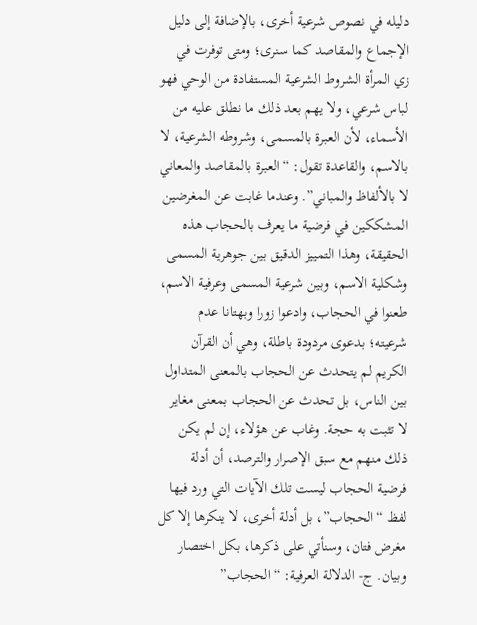دليله في نصوص شرعية أخرى، بالإضافة إلى دليل الإجماع والمقاصد كما سنرى؛ ومتى توفرت في زي المرأة الشروط الشرعية المستفادة من الوحي فهو لباس شرعي، ولا يهم بعد ذلك ما نطلق عليه من الأسماء، لأن العبرة بالمسمى، وشروطه الشرعية، لا بالاسم، والقاعدة تقول: “العبرة بالمقاصد والمعاني لا بالألفاظ والمباني”. وعندما غابت عن المغرضين المشككين في فرضية ما يعرف بالحجاب هذه الحقيقة، وهذا التمييز الدقيق بين جوهرية المسمى وشكلية الاسم، وبين شرعية المسمى وعرفية الاسم، طعنوا في الحجاب، وادعوا زورا وبهتانا عدم شرعيته؛ بدعوى مردودة باطلة، وهي أن القرآن الكريم لم يتحدث عن الحجاب بالمعنى المتداول بين الناس، بل تحدث عن الحجاب بمعنى مغاير لا تثبت به حجة. وغاب عن هؤلاء، إن لم يكن ذلك منهم مع سبق الإصرار والترصد، أن أدلة فرضية الحجاب ليست تلك الآيات التي ورد فيها لفظ “الحجاب”، بل أدلة أخرى، لا ينكرها إلا كل مغرض فتان، وسنأتي على ذكرها، بكل اختصار وبيان. ج- الدلالة العرفية: “الحجاب”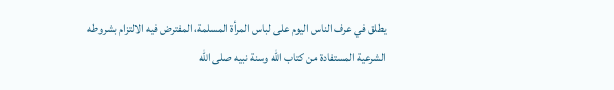يطلق في عرف الناس اليوم على لباس المرأة المسلمة، المفترض فيه الالتزام بشروطه الشرعية المستفادة من كتاب الله وسنة نبيه صلى الله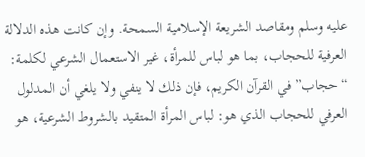عليه وسلم ومقاصد الشريعة الإسلامية السمحة. وإن كانت هذه الدلالة العرفية للحجاب، بما هو لباس للمرأة، غير الاستعمال الشرعي لكلمة: “حجاب” في القرآن الكريم، فإن ذلك لا ينفي ولا يلغي أن المدلول العرفي للحجاب الذي هو: لباس المرأة المتقيد بالشروط الشرعية، هو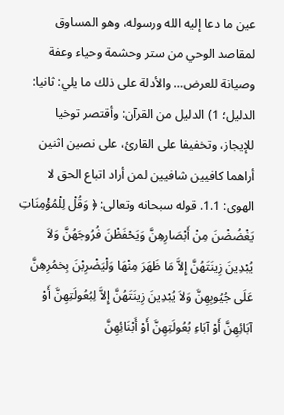عين ما دعا إليه الله ورسوله، وهو المساوق لمقاصد الوحي من ستر وحشمة وحياء وعفة وصيانة للعرض… والأدلة على ذلك ما يلي: ثانيا: الدليل؛ 1) الدليل من القرآن: وأقتصر توخيا للإيجاز، وتخفيفا على القارئ، على نصين اثنين أراهما كافيين شافيين لمن أراد اتباع الحق لا الهوى: 1.1. قوله سبحانه وتعالى: ﴿ وَقُلْ لِلْمُؤْمِنَاتِ يَغْضُضْنَ مِنْ أَبْصَارِهِنَّ وَيَحْفَظْنَ فُرُوجَهُنَّ وَلاَ يُبْدِينَ زِينَتَهُنَّ إِلاَّ مَا ظَهَرَ مِنْهَا وَلْيَضْرِبْنَ بِخمُرِهِنَّ عَلَى جُيُوبِهِنَّ وَلاَ يُبْدِينَ زِينَتَهُنَّ إِلاَّ لِبُعُولَتِهِنَّ أَوْ آبَائِهِنَّ أَوْ آبَاءِ بُعُولَتِهِنَّ أَوْ أَبْنَائِهِنَّ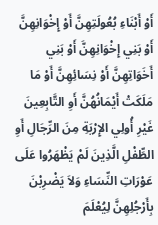أَوْ أَبْنَاءِ بُعُولَتِهِنَّ أَوْ إِخْوَانِهِنَّ أَوْ بَنِي إِخْوَانِهِنَّ أَوْ بَنِي أَخَوَاتِهِنَّ أَوْ نِسَائِهِنَّ أَوْ مَا مَلَكَتْ أَيْمَانُهُنَّ أَوِ التَّابِعِينَ غَيْرِ أُولِي الإِرْبَةِ مِنَ الرِّجَالِ أَوِ الطِّفْلِ الَّذِينَ لَمْ يَظْهَرُوا عَلَى عَوْرَاتِ النِّسَاءِ وَلاَ يَضْرِبْنَ بِأَرْجُلِهِنَّ لِيُعْلَمَ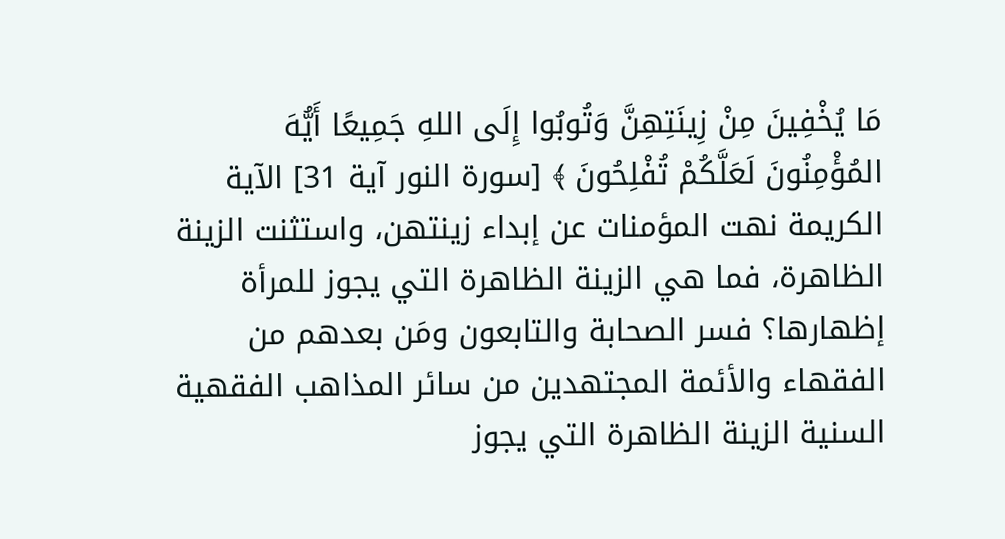مَا يُخْفِينَ مِنْ زِينَتِهِنَّ وَتُوبُوا إِلَى اللهِ جَمِيعًا أَيُّهَ المُؤْمِنُونَ لَعَلَّكُمْ تُفْلِحُونَ ﴾ [سورة النور آية 31] الآية الكريمة نهت المؤمنات عن إبداء زينتهن، واستثنت الزينة الظاهرة، فما هي الزينة الظاهرة التي يجوز للمرأة إظهارها؟ فسر الصحابة والتابعون ومَن بعدهم من الفقهاء والأئمة المجتهدين من سائر المذاهب الفقهية السنية الزينة الظاهرة التي يجوز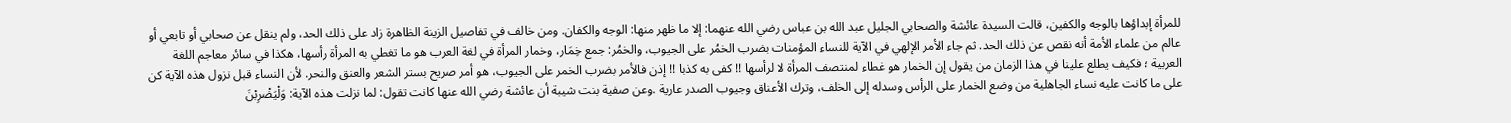للمرأة إبداؤها بالوجه والكفين، قالت السيدة عائشة والصحابي الجليل عبد الله بن عباس رضي الله عنهما: إلا ما ظهر منها: الوجه والكفان. ومن خالف في تفاصيل الزينة الظاهرة زاد على ذلك الحد، ولم ينقل عن صحابي أو تابعي أو عالم من علماء الأمة أنه نقص عن ذلك الحد. ثم جاء الأمر الإلهي في الآية للنساء المؤمنات بضرب الخمُر على الجيوب، والخمُر: جمع خِمَار، وخمار المرأة في لغة العرب هو ما تغطي به المرأة رأسها، هكذا في سائر معاجم اللغة العربية ؛ فكيف يطلع علينا في هذا الزمان من يقول إن الخمار هو غطاء لمنتصف المرأة لا لرأسها !! كفى به كذبا !! إذن فالأمر بضرب الخمر على الجيوب، هو أمر صريح بستر الشعر والعنق والنحر. لأن النساء قبل نزول هذه الآية كن على ما كانت عليه نساء الجاهلية من وضع الخمار على الرأس وسدله إلى الخلف، وترك الأعناق وجيوب الصدر عارية .وعن صفية بنت شيبة أن عائشة رضي الله عنها كانت تقول: لما نزلت هذه الآية: وَلْيَضْرِبْنَ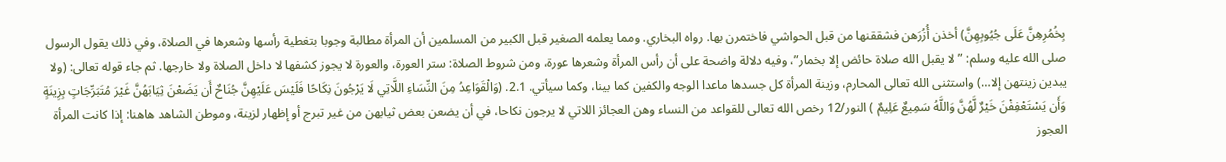بِخُمُرِهِنَّ عَلَى جُيُوبِهِنَّ) أخذن أُزُرَهن فشققنها من قبل الحواشي فاختمرن بها. رواه البخاري. ومما يعلمه الصغير قبل الكبير من المسلمين أن المرأة مطالبة وجوبا بتغطية رأسها وشعرها في الصلاة، وفي ذلك يقول الرسول صلى الله عليه وسلم: ” لا يقبل الله صلاة حائض إلا بخمار”، وفيه دلالة واضحة على أن رأس المرأة وشعرها عورة، ومن شروط الصلاة: ستر العورة، والعورة لا يجوز كشفها لا داخل الصلاة ولا خارجها. ثم جاء قوله تعالى: (ولا يبدين زينتهن إلا…) واستثنى الله تعالى المحارم، وزينة المرأة كل جسدها ماعدا الوجه والكفين كما بينا، وكما سيأتي. 2.1. (وَالْقَوَاعِدُ مِنَ النِّسَاءِ اللَّاتِي لَا يَرْجُونَ نِكَاحًا فَلَيْسَ عَلَيْهِنَّ جُنَاحٌ أَن يَضَعْنَ ثِيَابَهُنَّ غَيْرَ مُتَبَرِّجَاتٍ بِزِينَةٍ وَأَن يَسْتَعْفِفْنَ خَيْرٌ لَّهُنَّ وَاللَّهُ سَمِيعٌ عَلِيمٌ ) النور/12 رخص الله تعالى للقواعد من النساء وهن العجائز اللاتي لا يرجون نكاحا، في أن يضعن بعض ثيابهن من غير تبرج أو إظهار لزينة، وموطن الشاهد هاهنا: إذا كانت المرأة العجوز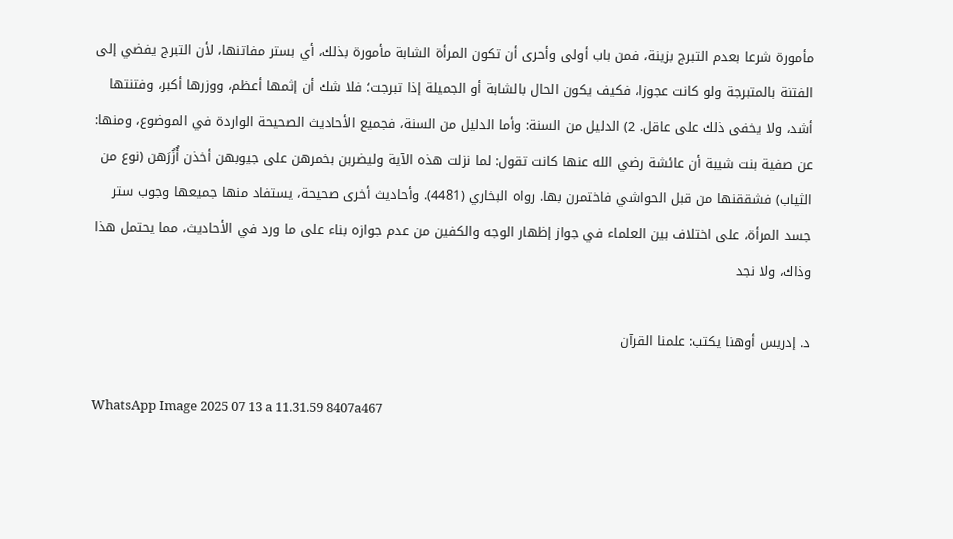مأمورة شرعا بعدم التبرج بزينة، فمن باب أولى وأحرى أن تكون المرأة الشابة مأمورة بذلك، أي بستر مفاتنها، لأن التبرج يفضي إلى الفتنة بالمتبرجة ولو كانت عجوزا، فكيف يكون الحال بالشابة أو الجميلة إذا تبرجت؛ فلا شك أن إثمها أعظم، ووزرها أكبر، وفتنتها أشد، ولا يخفى ذلك على عاقل. 2) الدليل من السنة: وأما الدليل من السنة، فجميع الأحاديث الصحيحة الواردة في الموضوع، ومنها: عن صفية بنت شيبة أن عائشة رضي الله عنها كانت تقول: لما نزلت هذه الآية وليضربن بخمرهن على جيوبهن أخذن أُزُرَهن (نوع من الثياب) فشققنها من قبل الحواشي فاختمرن بها. رواه البخاري (4481). وأحاديث أخرى صحيحة، يستفاد منها جميعها وجوب ستر جسد المرأة، على اختلاف بين العلماء في جواز إظهار الوجه والكفين من عدم جوازه بناء على ما ورد في الأحاديث، مما يحتمل هذا وذاك، ولا نجد

د. إدريس أوهنا يكتب: علمنا القرآن

WhatsApp Image 2025 07 13 a 11.31.59 8407a467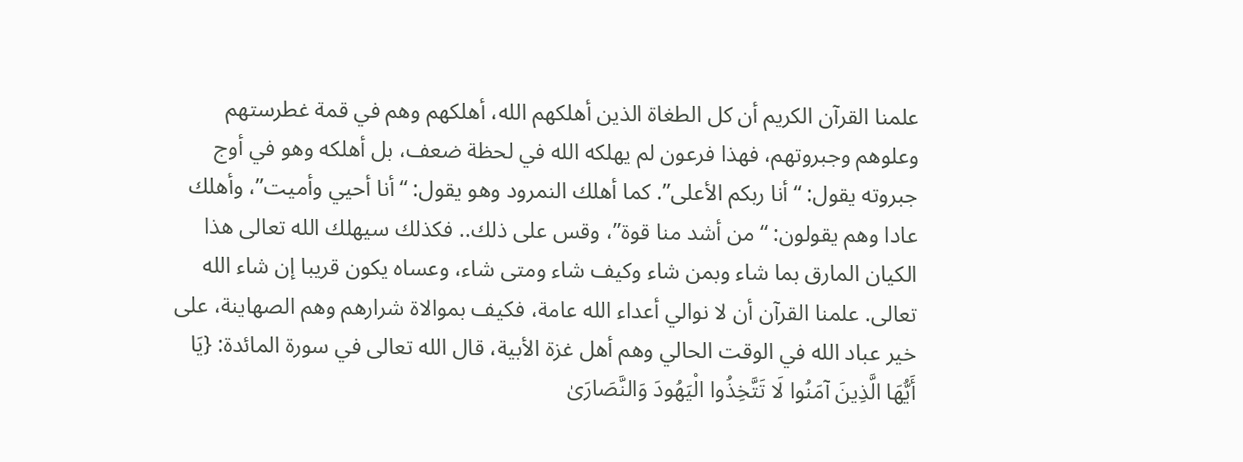علمنا القرآن الكريم أن كل الطغاة الذين أهلكهم الله، أهلكهم وهم في قمة غطرستهم وعلوهم وجبروتهم، فهذا فرعون لم يهلكه الله في لحظة ضعف، بل أهلكه وهو في أوج جبروته يقول: “أنا ربكم الأعلى”. كما أهلك النمرود وهو يقول: “أنا أحيي وأميت”، وأهلك عادا وهم يقولون: “من أشد منا قوة”، وقس على ذلك.. فكذلك سيهلك الله تعالى هذا الكيان المارق بما شاء وبمن شاء وكيف شاء ومتى شاء، وعساه يكون قريبا إن شاء الله تعالى. علمنا القرآن أن لا نوالي أعداء الله عامة، فكيف بموالاة شرارهم وهم الصهاينة، على خير عباد الله في الوقت الحالي وهم أهل غزة الأبية، قال الله تعالى في سورة المائدة: {يَا أَيُّهَا الَّذِينَ آمَنُوا لَا تَتَّخِذُوا الْيَهُودَ وَالنَّصَارَىٰ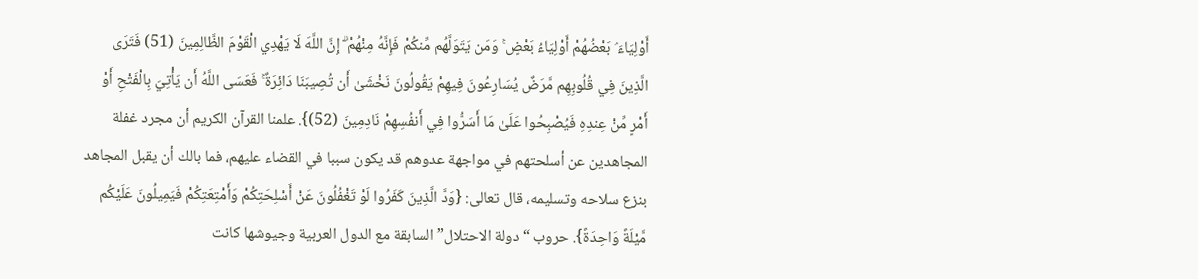أَوْلِيَاءَ ۘ بَعْضُهُمْ أَوْلِيَاءُ بَعْضٍ ۚ وَمَن يَتَوَلَّهُم مِّنكُمْ فَإِنَّهُ مِنْهُمْ ۗ إِنَّ اللَّهَ لَا يَهْدِي الْقَوْمَ الظَّالِمِينَ (51) فَتَرَى الَّذِينَ فِي قُلُوبِهِم مَّرَضٌ يُسَارِعُونَ فِيهِمْ يَقُولُونَ نَخْشَىٰ أَن تُصِيبَنَا دَائِرَةٌ ۚ فَعَسَى اللَّهُ أَن يَأْتِيَ بِالْفَتْحِ أَوْ أَمْرٍ مِّنْ عِندِهِ فَيُصْبِحُوا عَلَىٰ مَا أَسَرُّوا فِي أَنفُسِهِمْ نَادِمِينَ (52)}. علمنا القرآن الكريم أن مجرد غفلة المجاهدين عن أسلحتهم في مواجهة عدوهم قد يكون سببا في القضاء عليهم، فما بالك أن يقبل المجاهد بنزع سلاحه وتسليمه، قال تعالى: {وَدَّ الَّذِينَ كَفَرُوا لَوْ تَغْفُلُونَ عَنْ أَسْلِحَتِكُمْ وَأَمْتِعَتِكُمْ فَيَمِيلُونَ عَلَيْكُم مَّيْلَةً وَاحِدَةً}. حروب “دولة الاحتلال” السابقة مع الدول العربية وجيوشها كانت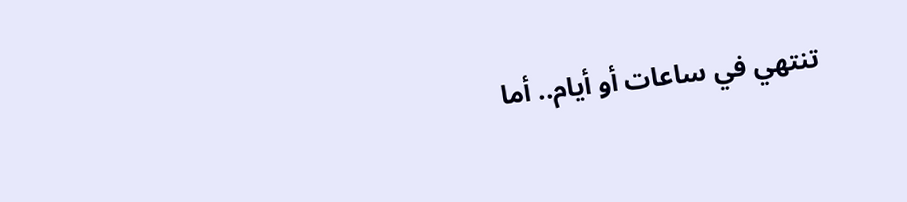تنتهي في ساعات أو أيام.. أما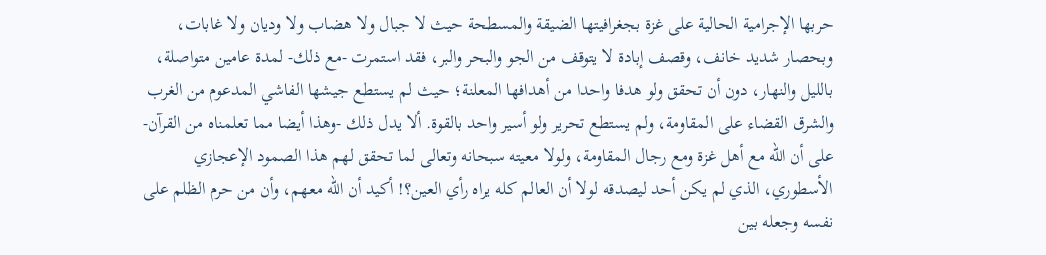حربها الإجرامية الحالية على غزة بجغرافيتها الضيقة والمسطحة حيث لا جبال ولا هضاب ولا وديان ولا غابات، وبحصار شديد خانف، وقصف إبادة لا يتوقف من الجو والبحر والبر، فقد استمرت -مع ذلك- لمدة عامين متواصلة، بالليل والنهار، دون أن تحقق ولو هدفا واحدا من أهدافها المعلنة؛ حيث لم يستطع جيشها الفاشي المدعوم من الغرب والشرق القضاء على المقاومة، ولم يستطع تحرير ولو أسير واحد بالقوة. ألا يدل ذلك -وهذا أيضا مما تعلمناه من القرآن- على أن الله مع أهل غزة ومع رجال المقاومة، ولولا معيته سبحانه وتعالى لما تحقق لهم هذا الصمود الإعجازي الأسطوري، الذي لم يكن أحد ليصدقه لولا أن العالم كله يراه رأي العين؟! أكيد أن الله معهم، وأن من حرم الظلم على نفسه وجعله بين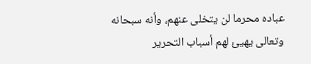عباده محرما لن يتخلى عنهم، وأنه سبحانه وتعالى يهيئ لهم أسباب التحرير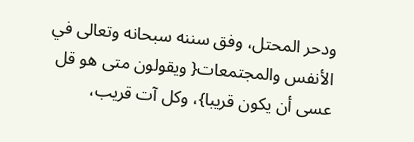ودحر المحتل، وفق سننه سبحانه وتعالى في الأنفس والمجتمعات{ ويقولون متى هو قل عسى أن يكون قريبا}، وكل آت قريب،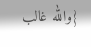{والله غالب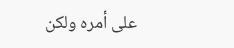على أمره ولكن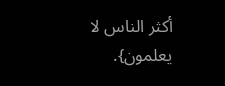أكثر الناس لا يعلمون}.